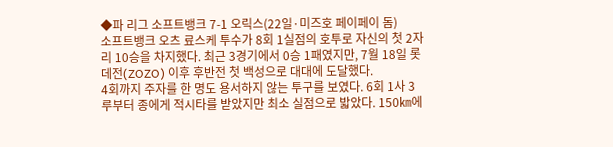◆파 리그 소프트뱅크 7-1 오릭스(22일·미즈호 페이페이 돔)
소프트뱅크 오츠 료스케 투수가 8회 1실점의 호투로 자신의 첫 2자리 10승을 차지했다. 최근 3경기에서 0승 1패였지만, 7월 18일 롯데전(ZOZO) 이후 후반전 첫 백성으로 대대에 도달했다.
4회까지 주자를 한 명도 용서하지 않는 투구를 보였다. 6회 1사 3루부터 종에게 적시타를 받았지만 최소 실점으로 밟았다. 150㎞에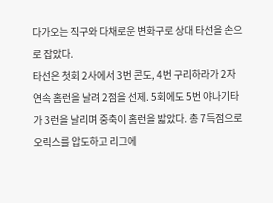다가오는 직구와 다채로운 변화구로 상대 타선을 손으로 잡았다.
타선은 첫회 2사에서 3번 콘도, 4번 구리하라가 2자 연속 홈런을 날려 2점을 선제. 5회에도 5번 야나기타가 3런을 날리며 중축이 홈런을 밟았다. 총 7득점으로 오릭스를 압도하고 리그에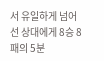서 유일하게 넘어선 상대에게 8승 8패의 5분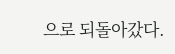으로 되돌아갔다.